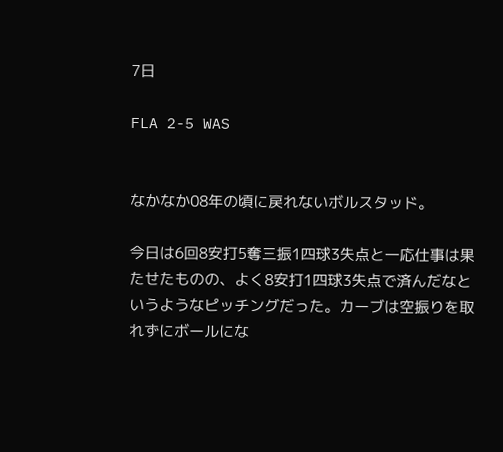7日

FLA 2-5 WAS


なかなか08年の頃に戻れないボルスタッド。

今日は6回8安打5奪三振1四球3失点と一応仕事は果たせたものの、よく8安打1四球3失点で済んだなというようなピッチングだった。カーブは空振りを取れずにボールにな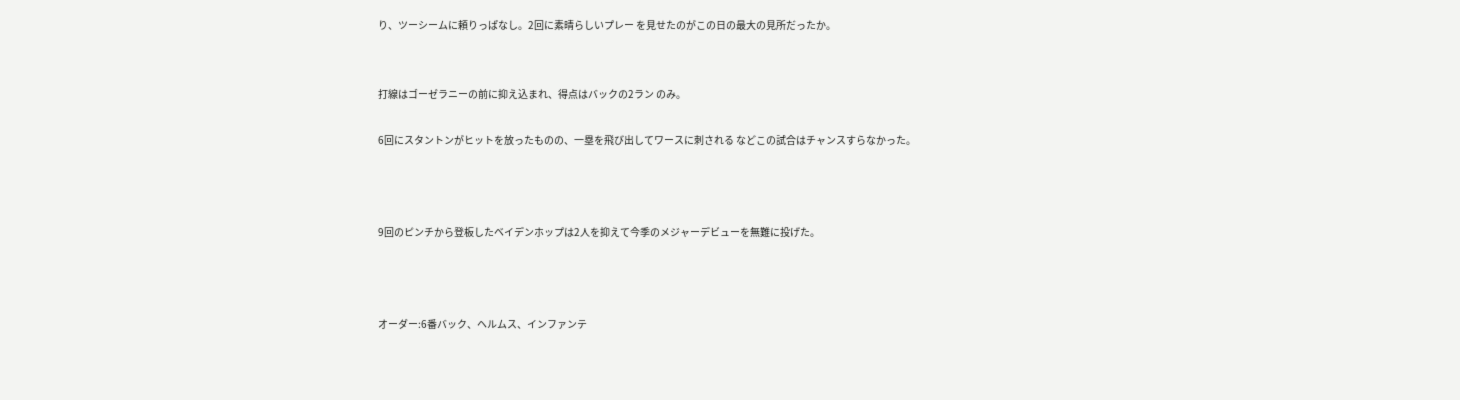り、ツーシームに頼りっぱなし。2回に素晴らしいプレー を見せたのがこの日の最大の見所だったか。


打線はゴーゼラニーの前に抑え込まれ、得点はバックの2ラン のみ。

6回にスタントンがヒットを放ったものの、一塁を飛び出してワースに刺される などこの試合はチャンスすらなかった。



9回のピンチから登板したベイデンホップは2人を抑えて今季のメジャーデビューを無難に投げた。



オーダー:6番バック、ヘルムス、インファンテ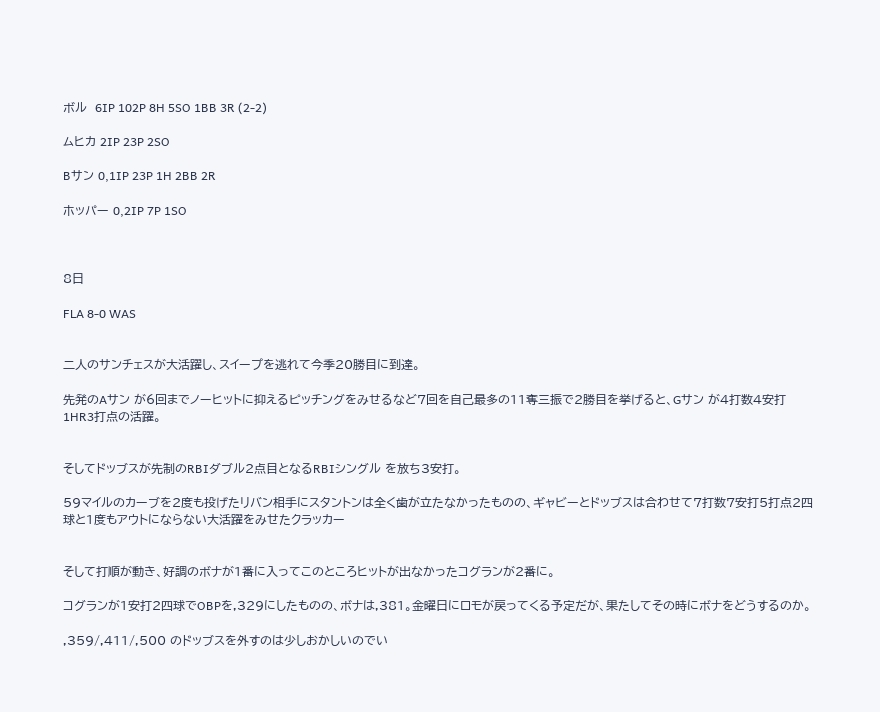ボル  6IP 102P 8H 5SO 1BB 3R (2-2)

ムヒカ 2IP 23P 2SO

Bサン 0,1IP 23P 1H 2BB 2R

ホッパー 0,2IP 7P 1SO



8日

FLA 8-0 WAS


二人のサンチェスが大活躍し、スイープを逃れて今季20勝目に到達。

先発のAサン が6回までノーヒットに抑えるピッチングをみせるなど7回を自己最多の11奪三振で2勝目を挙げると、Gサン が4打数4安打1HR3打点の活躍。


そしてドッブスが先制のRBIダブル2点目となるRBIシングル を放ち3安打。

59マイルのカーブを2度も投げたリバン相手にスタントンは全く歯が立たなかったものの、ギャビーとドッブスは合わせて7打数7安打5打点2四球と1度もアウトにならない大活躍をみせたクラッカー


そして打順が動き、好調のボナが1番に入ってこのところヒットが出なかったコグランが2番に。

コグランが1安打2四球でOBPを,329にしたものの、ボナは,381。金曜日にロモが戻ってくる予定だが、果たしてその時にボナをどうするのか。

,359/,411/,500 のドッブスを外すのは少しおかしいのでい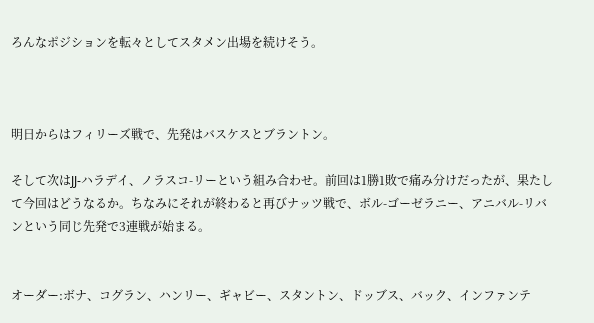ろんなポジションを転々としてスタメン出場を続けそう。



明日からはフィリーズ戦で、先発はバスケスとブラントン。

そして次はJJ-ハラデイ、ノラスコ-リーという組み合わせ。前回は1勝1敗で痛み分けだったが、果たして今回はどうなるか。ちなみにそれが終わると再びナッツ戦で、ボル-ゴーゼラニー、アニバル-リバンという同じ先発で3連戦が始まる。


オーダー:ボナ、コグラン、ハンリー、ギャビー、スタントン、ドッブス、バック、インファンテ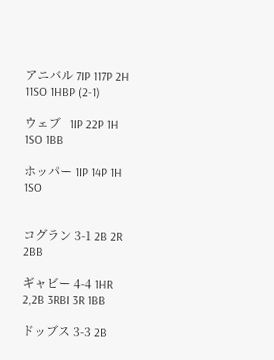アニバル 7IP 117P 2H 11SO 1HBP (2-1)

ウェブ   1IP 22P 1H 1SO 1BB

ホッパー 1IP 14P 1H 1SO


コグラン 3-1 2B 2R 2BB

ギャビー 4-4 1HR 2,2B 3RBI 3R 1BB

ドッブス 3-3 2B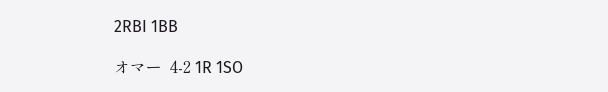2RBI 1BB

オマー  4-2 1R 1SO